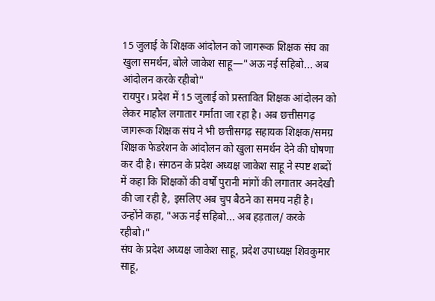15 जुलाई के शिक्षक आंदोलन को जागरूक शिक्षक संघ का खुला समर्थन, बोले जाकेश साहू—"अऊ नई सहिबो... अब आंदोलन करके रहीबो"
रायपुर। प्रदेश में 15 जुलाई को प्रस्तावित शिक्षक आंदोलन को लेकर माहौल लगातार गर्माता जा रहा है। अब छत्तीसगढ़ जागरूक शिक्षक संघ ने भी छत्तीसगढ़ सहायक शिक्षक/समग्र शिक्षक फेडरेशन के आंदोलन को खुला समर्थन देने की घोषणा कर दी है। संगठन के प्रदेश अध्यक्ष जाकेश साहू ने स्पष्ट शब्दों में कहा कि शिक्षकों की वर्षों पुरानी मांगों की लगातार अनदेखी की जा रही है, इसलिए अब चुप बैठने का समय नहीं है। उन्होंने कहा, "अऊ नई सहिबो... अब हड़ताल/ करके रहीबो।"
संघ के प्रदेश अध्यक्ष जाकेश साहू, प्रदेश उपाध्यक्ष शिवकुमार साहू,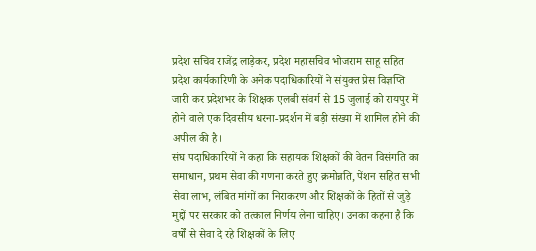प्रदेश सचिव राजेंद्र लाड़ेकर, प्रदेश महासचिव भोजराम साहू सहित प्रदेश कार्यकारिणी के अनेक पदाधिकारियों ने संयुक्त प्रेस विज्ञप्ति जारी कर प्रदेशभर के शिक्षक एलबी संवर्ग से 15 जुलाई को रायपुर में होने वाले एक दिवसीय धरना-प्रदर्शन में बड़ी संख्या में शामिल होने की अपील की है।
संघ पदाधिकारियों ने कहा कि सहायक शिक्षकों की वेतन विसंगति का समाधान, प्रथम सेवा की गणना करते हुए क्रमोन्नति, पेंशन सहित सभी सेवा लाभ, लंबित मांगों का निराकरण और शिक्षकों के हितों से जुड़े मुद्दों पर सरकार को तत्काल निर्णय लेना चाहिए। उनका कहना है कि वर्षों से सेवा दे रहे शिक्षकों के लिए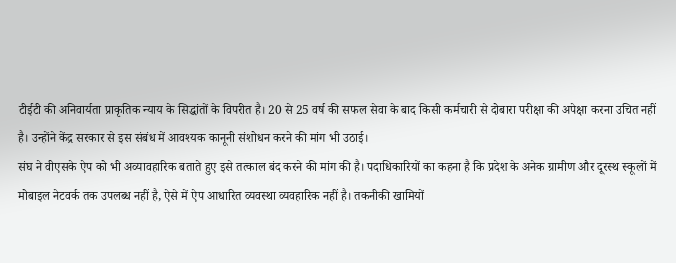टीईटी की अनिवार्यता प्राकृतिक न्याय के सिद्धांतों के विपरीत है। 20 से 25 वर्ष की सफल सेवा के बाद किसी कर्मचारी से दोबारा परीक्षा की अपेक्षा करना उचित नहीं है। उन्होंने केंद्र सरकार से इस संबंध में आवश्यक कानूनी संशोधन करने की मांग भी उठाई।
संघ ने वीएसके ऐप को भी अव्यावहारिक बताते हुए इसे तत्काल बंद करने की मांग की है। पदाधिकारियों का कहना है कि प्रदेश के अनेक ग्रामीण और दूरस्थ स्कूलों में मोबाइल नेटवर्क तक उपलब्ध नहीं है, ऐसे में ऐप आधारित व्यवस्था व्यवहारिक नहीं है। तकनीकी खामियों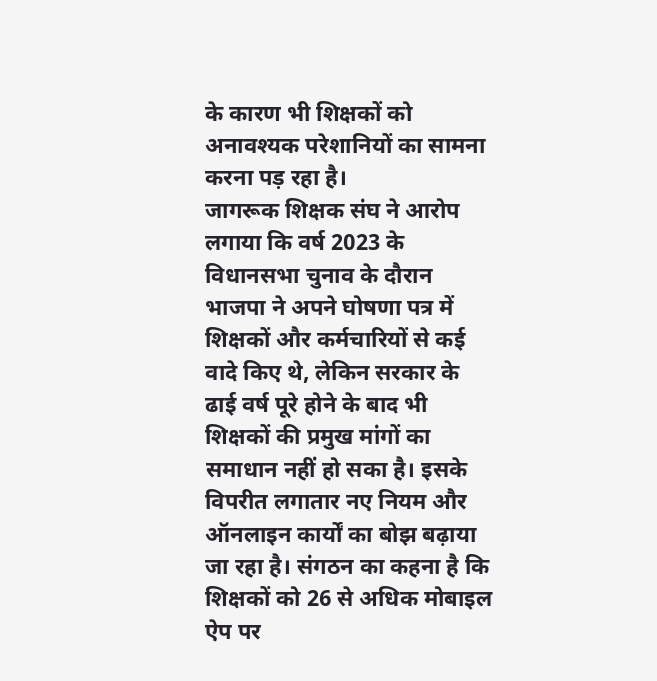के कारण भी शिक्षकों को अनावश्यक परेशानियों का सामना करना पड़ रहा है।
जागरूक शिक्षक संघ ने आरोप लगाया कि वर्ष 2023 के विधानसभा चुनाव के दौरान भाजपा ने अपने घोषणा पत्र में शिक्षकों और कर्मचारियों से कई वादे किए थे, लेकिन सरकार के ढाई वर्ष पूरे होने के बाद भी शिक्षकों की प्रमुख मांगों का समाधान नहीं हो सका है। इसके विपरीत लगातार नए नियम और ऑनलाइन कार्यों का बोझ बढ़ाया जा रहा है। संगठन का कहना है कि शिक्षकों को 26 से अधिक मोबाइल ऐप पर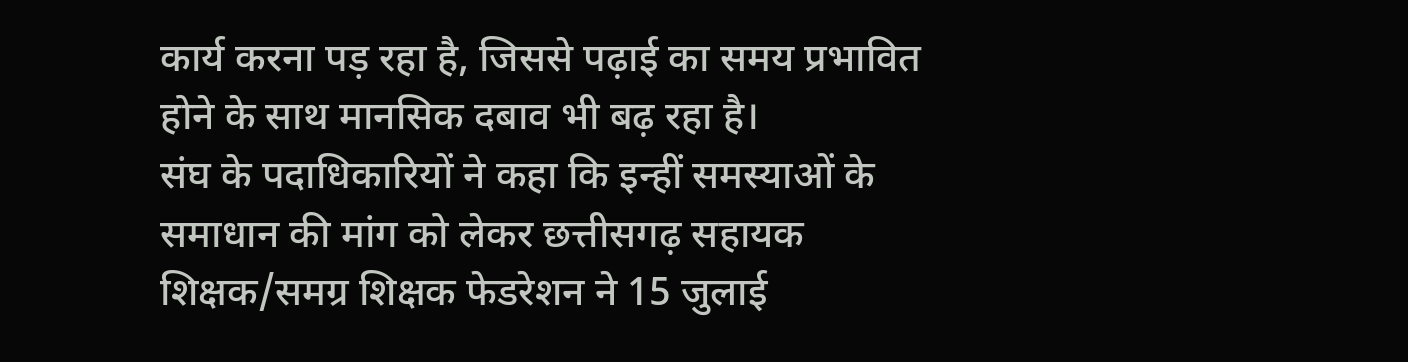कार्य करना पड़ रहा है, जिससे पढ़ाई का समय प्रभावित होने के साथ मानसिक दबाव भी बढ़ रहा है।
संघ के पदाधिकारियों ने कहा कि इन्हीं समस्याओं के समाधान की मांग को लेकर छत्तीसगढ़ सहायक शिक्षक/समग्र शिक्षक फेडरेशन ने 15 जुलाई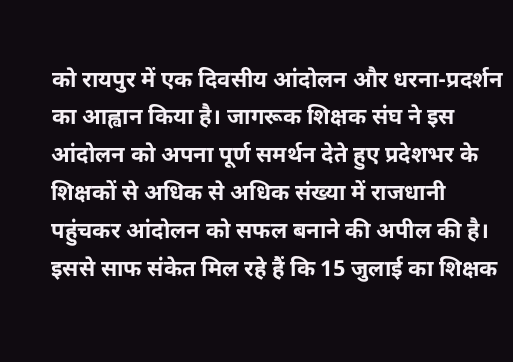को रायपुर में एक दिवसीय आंदोलन और धरना-प्रदर्शन का आह्वान किया है। जागरूक शिक्षक संघ ने इस आंदोलन को अपना पूर्ण समर्थन देते हुए प्रदेशभर के शिक्षकों से अधिक से अधिक संख्या में राजधानी पहुंचकर आंदोलन को सफल बनाने की अपील की है। इससे साफ संकेत मिल रहे हैं कि 15 जुलाई का शिक्षक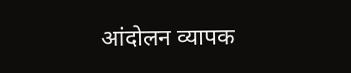आंदोलन व्यापक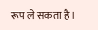रूप ले सकता है।